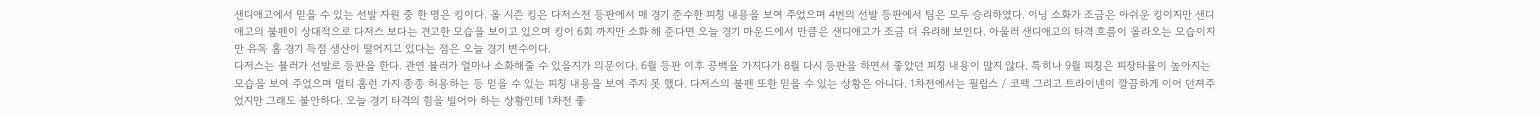샌디애고에서 믿을 수 있는 선발 자원 중 한 명은 킹이다. 올 시즌 킹은 다저스전 등판에서 매 경기 준수한 피칭 내용을 보여 주었으며 4번의 선발 등판에서 팀은 모두 승리하였다. 이닝 소화가 조금은 아쉬운 킹이지만 샌디애고의 불펜이 상대적으로 다저스 보다는 견고한 모습을 보이고 있으며 킹이 6회 까지만 소화 해 준다면 오늘 경기 마운드에서 만큼은 샌디애고가 조금 더 유리해 보인다. 아울러 샌디애고의 타격 흐름이 올라오는 모습이지만 유독 홈 경기 득점 생산이 떨어지고 있다는 점은 오늘 경기 변수이다.
다저스는 뷸러가 선발로 등판을 한다. 관연 뷸러가 얼마나 소화해줄 수 있을지가 의문이다. 6월 등판 이후 공백을 가지다가 8월 다시 등판을 하면서 좋았던 피칭 내용이 많지 않다. 특히나 9월 피칭은 피장타율이 높아지는 모습을 보여 주었으며 멀티 홈런 가지 종종 허용하는 등 믿을 수 있는 피칭 내용을 보여 주지 못 했다. 다저스의 불펜 또한 믿을 수 있는 상황은 아니다. 1차전에서는 필립스 / 코펙 그리고 트라이넨이 깔끔하게 이어 던져주었지만 그래도 불안하다. 오늘 경기 타격의 힘을 빌어아 하는 상황인데 1차전 좋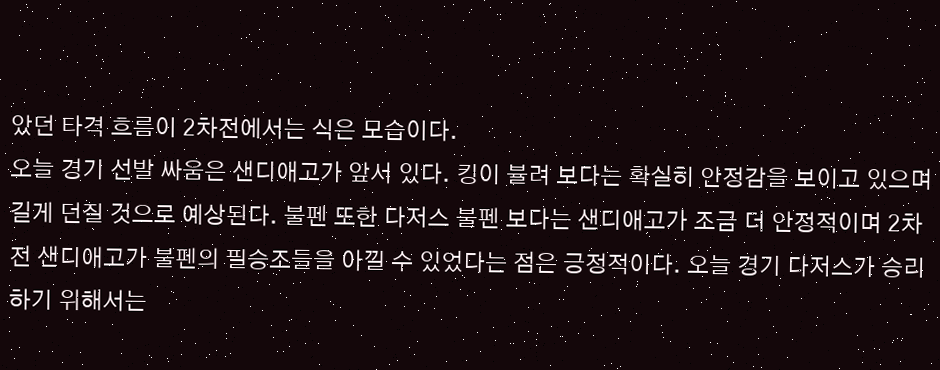았던 타격 흐름이 2차전에서는 식은 모습이다.
오늘 경기 선발 싸움은 샌디애고가 앞서 있다. 킹이 뷸려 보다는 확실히 안정감을 보이고 있으며 길게 던질 것으로 예상된다. 불펜 또한 다저스 불펜 보다는 샌디애고가 조금 더 안정적이며 2차전 샌디애고가 불펜의 필승조들을 아낄 수 있었다는 점은 긍정적이다. 오늘 경기 다저스가 승리하기 위해서는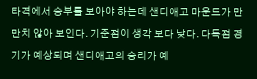타격에서 승부를 보아야 하는데 샌디애고 마운드가 만만치 않아 보인다. 기준점이 생각 보다 낮다. 다득점 경기가 예상되며 샌디애고의 승리가 예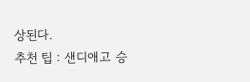상된다.
추천 팁 : 샌디애고 승